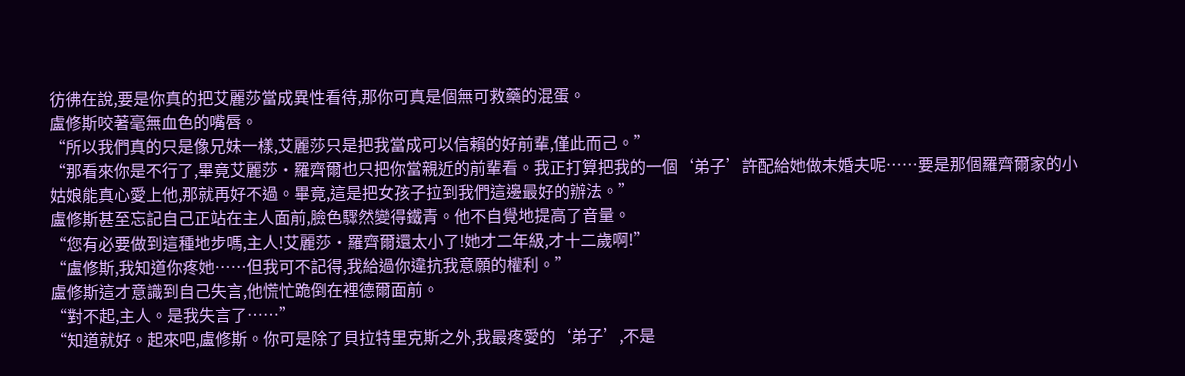彷彿在說,要是你真的把艾麗莎當成異性看待,那你可真是個無可救藥的混蛋。
盧修斯咬著毫無血色的嘴唇。
“所以我們真的只是像兄妹一樣,艾麗莎只是把我當成可以信賴的好前輩,僅此而己。”
“那看來你是不行了,畢竟艾麗莎·羅齊爾也只把你當親近的前輩看。我正打算把我的一個‘弟子’許配給她做未婚夫呢……要是那個羅齊爾家的小姑娘能真心愛上他,那就再好不過。畢竟,這是把女孩子拉到我們這邊最好的辦法。”
盧修斯甚至忘記自己正站在主人面前,臉色驟然變得鐵青。他不自覺地提高了音量。
“您有必要做到這種地步嗎,主人!艾麗莎·羅齊爾還太小了!她才二年級,才十二歲啊!”
“盧修斯,我知道你疼她……但我可不記得,我給過你違抗我意願的權利。”
盧修斯這才意識到自己失言,他慌忙跪倒在裡德爾面前。
“對不起,主人。是我失言了……”
“知道就好。起來吧,盧修斯。你可是除了貝拉特里克斯之外,我最疼愛的‘弟子’,不是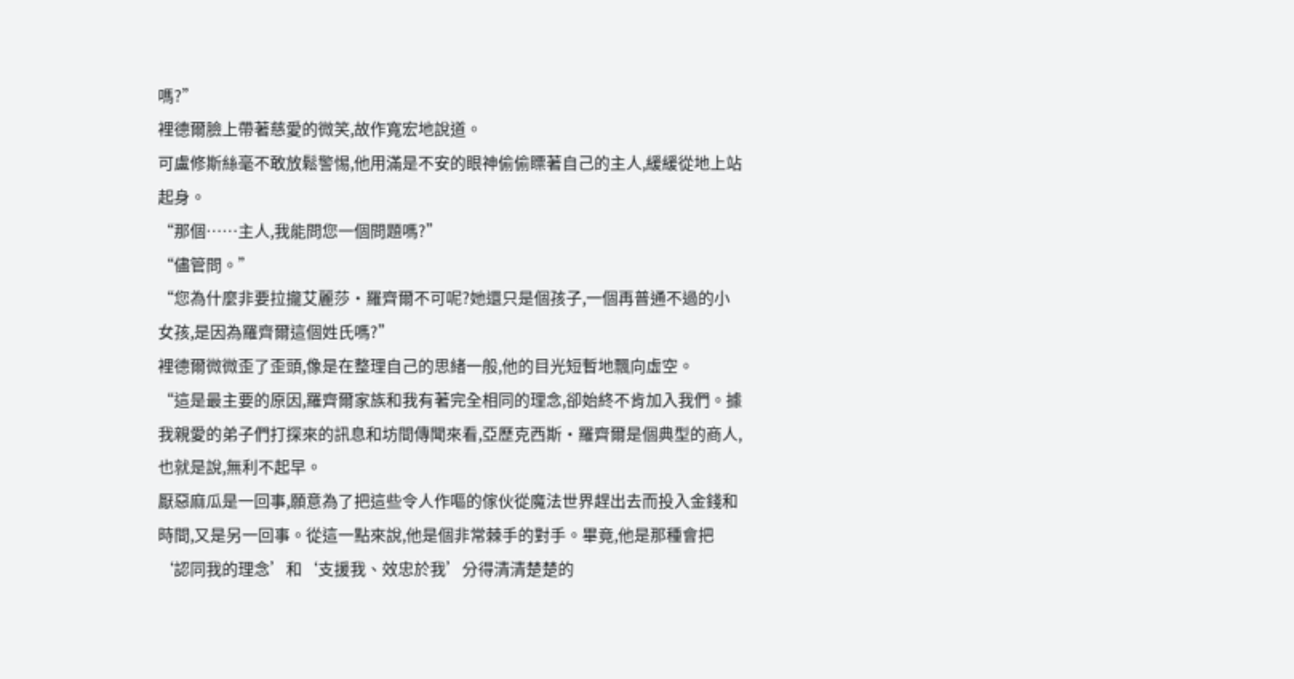嗎?”
裡德爾臉上帶著慈愛的微笑,故作寬宏地說道。
可盧修斯絲毫不敢放鬆警惕,他用滿是不安的眼神偷偷瞟著自己的主人,緩緩從地上站起身。
“那個……主人,我能問您一個問題嗎?”
“儘管問。”
“您為什麼非要拉攏艾麗莎·羅齊爾不可呢?她還只是個孩子,一個再普通不過的小女孩,是因為羅齊爾這個姓氏嗎?”
裡德爾微微歪了歪頭,像是在整理自己的思緒一般,他的目光短暫地飄向虛空。
“這是最主要的原因,羅齊爾家族和我有著完全相同的理念,卻始終不肯加入我們。據我親愛的弟子們打探來的訊息和坊間傳聞來看,亞歷克西斯·羅齊爾是個典型的商人,也就是說,無利不起早。
厭惡麻瓜是一回事,願意為了把這些令人作嘔的傢伙從魔法世界趕出去而投入金錢和時間,又是另一回事。從這一點來說,他是個非常棘手的對手。畢竟,他是那種會把‘認同我的理念’和‘支援我、效忠於我’分得清清楚楚的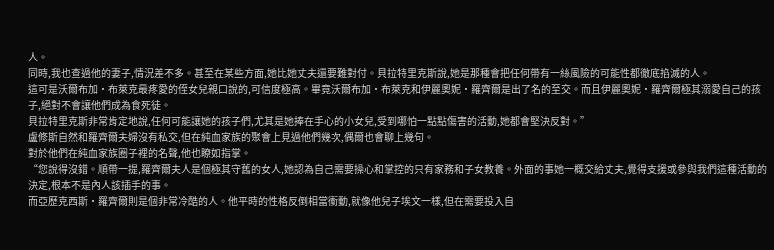人。
同時,我也查過他的妻子,情況差不多。甚至在某些方面,她比她丈夫還要難對付。貝拉特里克斯說,她是那種會把任何帶有一絲風險的可能性都徹底掐滅的人。
這可是沃爾布加·布萊克最疼愛的侄女兒親口說的,可信度極高。畢竟沃爾布加·布萊克和伊麗奧妮·羅齊爾是出了名的至交。而且伊麗奧妮·羅齊爾極其溺愛自己的孩子,絕對不會讓他們成為食死徒。
貝拉特里克斯非常肯定地說,任何可能讓她的孩子們,尤其是她捧在手心的小女兒,受到哪怕一點點傷害的活動,她都會堅決反對。”
盧修斯自然和羅齊爾夫婦沒有私交,但在純血家族的聚會上見過他們幾次,偶爾也會聊上幾句。
對於他們在純血家族圈子裡的名聲,他也瞭如指掌。
“您說得沒錯。順帶一提,羅齊爾夫人是個極其守舊的女人,她認為自己需要操心和掌控的只有家務和子女教養。外面的事她一概交給丈夫,覺得支援或參與我們這種活動的決定,根本不是內人該插手的事。
而亞歷克西斯·羅齊爾則是個非常冷酷的人。他平時的性格反倒相當衝動,就像他兒子埃文一樣,但在需要投入自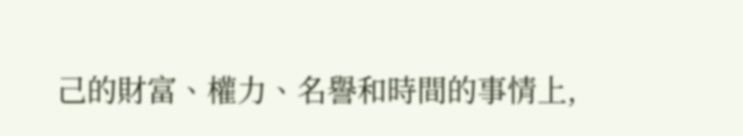己的財富、權力、名譽和時間的事情上,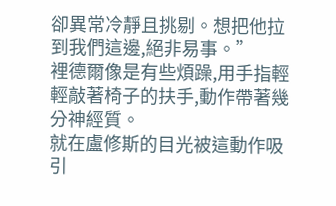卻異常冷靜且挑剔。想把他拉到我們這邊,絕非易事。”
裡德爾像是有些煩躁,用手指輕輕敲著椅子的扶手,動作帶著幾分神經質。
就在盧修斯的目光被這動作吸引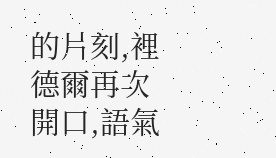的片刻,裡德爾再次開口,語氣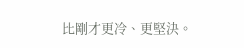比剛才更冷、更堅決。